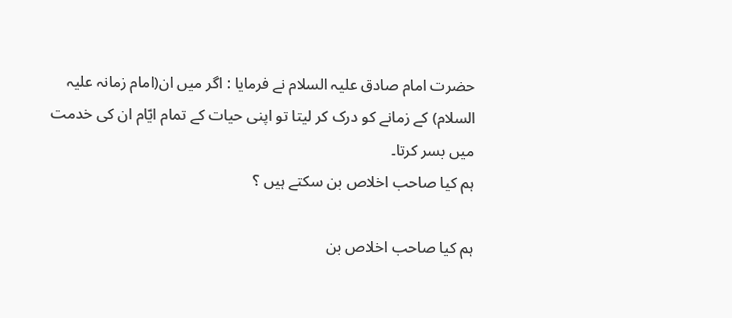حضرت امام صادق علیہ السلام نے فرمایا : اگر میں ان(امام زمانہ علیہ السلام) کے زمانے کو درک کر لیتا تو اپنی حیات کے تمام ایّام ان کی خدمت میں بسر کرتا۔
ہم کیا صاحب اخلاص بن سکتے ہیں ؟

ہم کیا صاحب اخلاص بن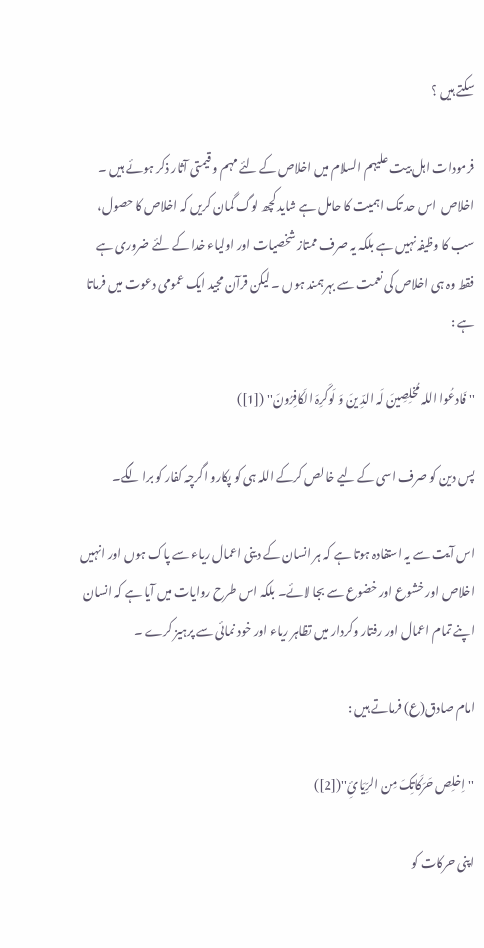سکتے ہیں ؟

فرمودات اہل بیت علیہم السلام میں اخلاص کے لئے مہم و قیمتی آثار ذکر ہوئے ہیں ۔ اخلاص  اس حد تک اہمیت کا حامل ہے شاید کچھ لوگ گمان کریں کہ اخلاص کا حصول، سب کا وظیفہ نہیں ہے بلکہ یہ صرف ممتاز شخصیات اور اولیاء خدا کے لئے ضروری ہے فقط وہ ہی اخلاص کی نعمت سے بہرہمند ہوں ۔ لیکن قرآن مجید ایک عمومی دعوت میں فرماتا ہے :

'' فَادعُوا اللہ مُخلِصِینَ لَہ الدِّ ینَ وَ لَوکَرِہَ الکَافِرُونَ'' ([1])

پس دین کو صرف اسی کے لیے خالص کرکے اللہ ہی کو پکارو اگرچہ کفار کو برا لگے۔

اس آیت سے یہ استفادہ ہوتا ہے کہ ہر انسان کے دینی اعمال ریاء سے پاک ہوں اور انہیں اخلاص اور خشوع اور خضوع سے بجا لائے۔ بلکہ اس طرح روایات میں آیا ہے کہ انسان اپنے تمام اعمال اور رفتار وکردار میں تظاہر ریاء اور خود نمائی سے پرہیز کرے ۔

امام صادق(ع) فرماتے ہیں :

'' اِخلِص حَرَکَاتِکَ مِن الرِّیَائِ''([2])

اپنی حرکات کو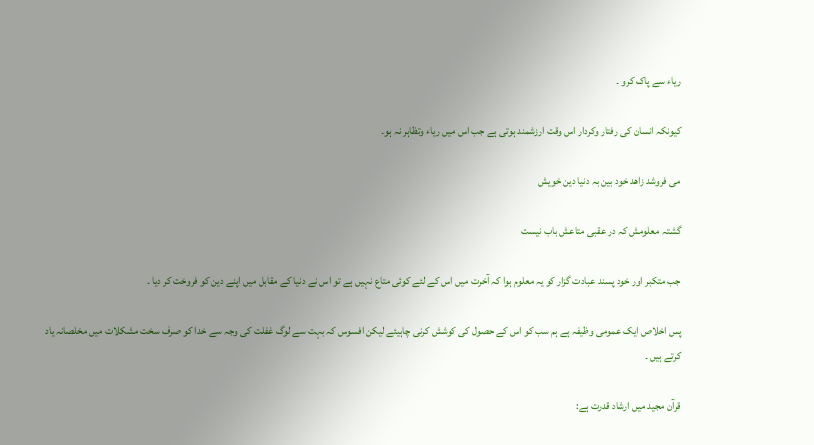ریاء سے پاک کرو ۔

کیونکہ انسان کی رفتار وکردار اس وقت ارزشمند ہوتی ہے جب اس میں ریاء وتظاہر نہ ہو۔

می فروشد زاھد خود بین بہ دنیا دین خویش

گشتہ معلومش کہ در عقبی متاعش باب نیست

جب متکبر اور خود پسند عبادت گزار کو یہ معلوم ہوا کہ آخرت میں اس کے لئے کوئی متاع نہیں ہے تو اس نے دنیا کے مقابل میں اپنے دین کو فروخت کر دیا ۔

پس اخلاص ایک عمومی وظیفہ ہے ہم سب کو اس کے حصول کی کوشش کرنی چاہیئے لیکن افسوس کہ بہت سے لوگ غفلت کی وجہ سے خدا کو صرف سخت مشکلات میں مخلصانہ یاد کرتے ہیں ۔

قرآن مجید میں ارشاد قدرت ہے: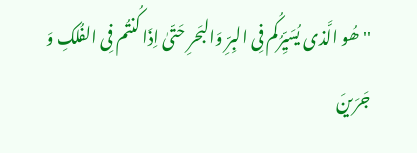''ھُو الَّذی یُسَیِّرُکُم فِی البِرِّ وَالبَحرِ حَتّیٰ اِذَا کُنتُم فِی الفُلکِ وَ جَرَینَ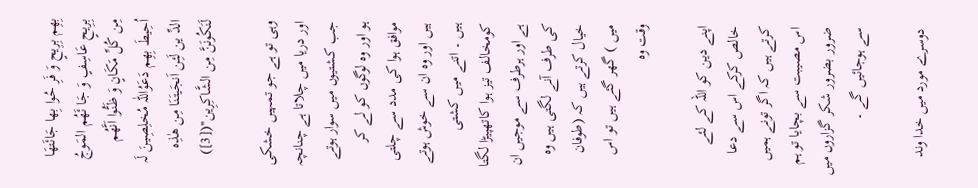بِھِم بِرِیحٍ وَ فَرِ حُوا بِھا جَائَتھَا بِرِیحٍ عَاسِفٍ وَ جَا ئَھُم المَوجُ مِن کُلِّ مَکَانٍ وَ ظَنُّوا اَنَّھُم اُحِیطَ بِھِم دَعَوُاللّٰہ مُخلِصِینَ لَہ الدِّ ین لَئِن اَنجَیتَنَا مِن ھٰذِہ لَنَکُونَنَّ مِن الشَّاکِرِین''([3])

وہی تو ہے جو تمہیں خشکی اور دریا میں چلاتا ہے چنانچہ جب کشتیوں میں سوار ہوتے ہو اور وہ لوگوں کو لے کر موافق ہوا کی مدد سے چلتی ہیں اور وہ ان سے خوش ہوتے ہیں ۔ اتنے میں کشتی کومخالف تیز ہوا کاتھپیڑا لگتا ہے اور ہرطرف سے موجیں ان کی طرف آنے لگتی ہیں وہ خیال کرتے ہیں کہ (طوفان میں ) گھر گئے ہیں تو اس وقت وہ

اپنے دین کو اللہ کے لئے خالص کرکے اس سے دعا کرتے ہیں کہ اگر تونے ہمیں اس مصیبت سے بچایا تو ہم ضرور بضرور شکر گزاروں میں سے ہوجائیں گے ۔

دوسرے مورد میں خدا وند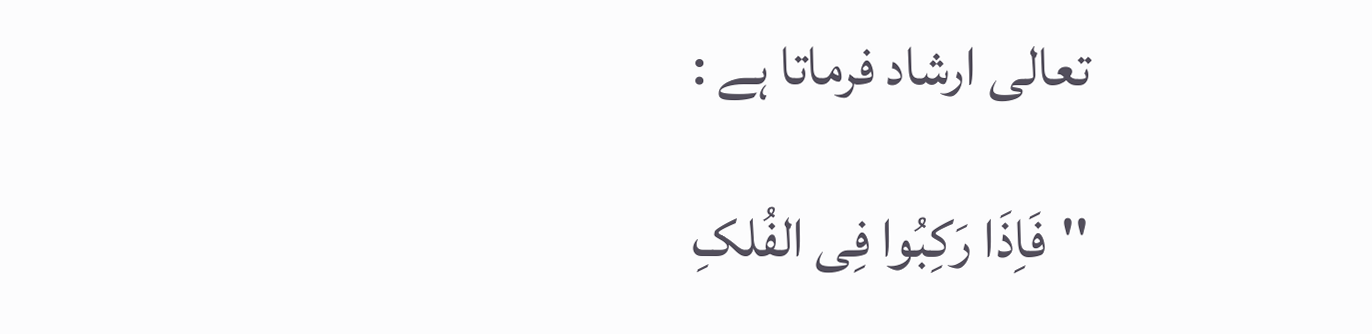تعالی ارشاد فرماتا ہے :

''فَاِذَا رَکِبُوا فِی الفُلکِ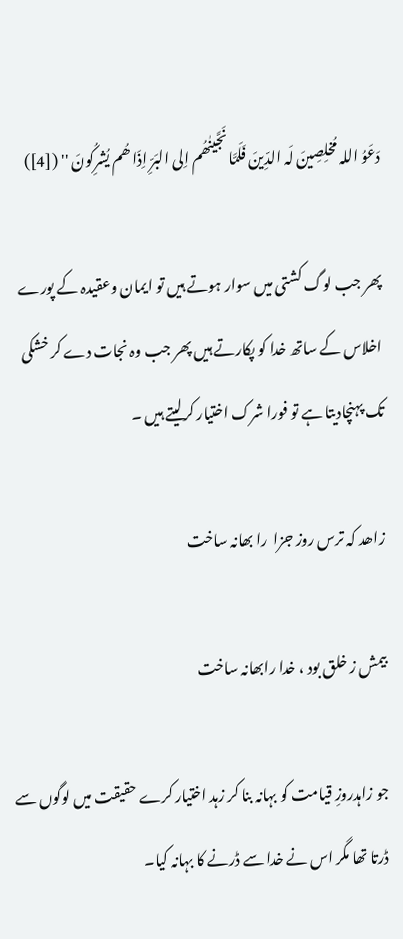دَعَوُ اللہ مُخلِصِینَ لَہ الدِّینَ فَلَمَّا نَجَّینٰھُم اِلی البَرِّ اِذَا ھُم یُشرِکُونَ '' ([4])

پھر جب لوگ کشتی میں سوار ہوتے ہیں تو ایمان وعقیدہ کے پورے اخلاس کے ساتھ خدا کو پکارتے ہیں پھر جب وہ نجات دے کر خشکی تک پہنچادیتا ہے تو فورا شرک اختیار کرلیتے ہیں ۔

زاھد کہ ترس روز جزا  را بھانہ ساخت

بیمش ز خلق بود ، خدا رابھانہ ساخت

جو زاہدروزِ قیامت کو بہانہ بنا کر زہد اختیار کرے حقیقت میں لوگوں سے ڈرتا تھا مگر اس نے خدا سے ڈرنے کا بہانہ کیا۔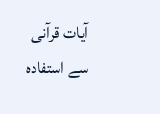آیات قرآنی سے استفادہ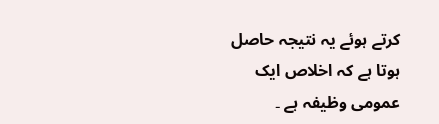کرتے ہوئے یہ نتیجہ حاصل ہوتا ہے کہ اخلاص ایک عمومی وظیفہ ہے ۔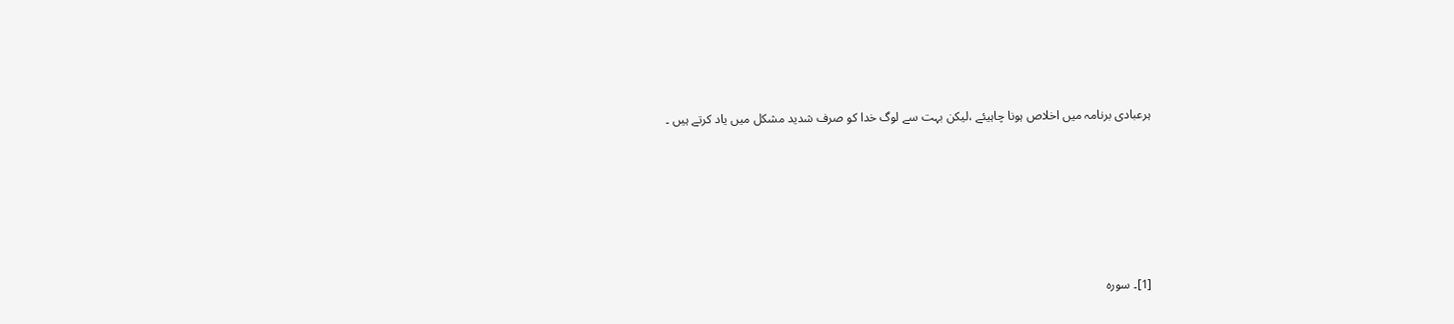ہرعبادی برنامہ میں اخلاص ہونا چاہیئے ،لیکن بہت سے لوگ خدا کو صرف شدید مشکل میں یاد کرتے ہیں ۔






[1]۔ سورہ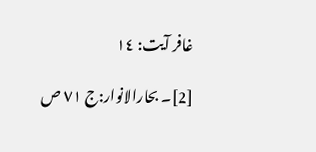غافر آیت: ١٤

[2]۔ بحارالانوار:ج ٧١ ص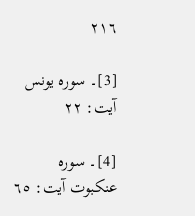٢١٦

[3]۔ سورہ یونس آیت: ٢٢

[4]۔ سورہ عنکبوت آیت: ٦٥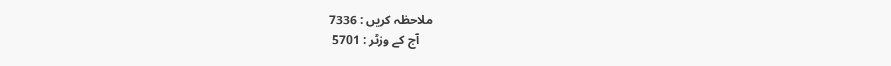ملاحظہ کریں : 7336
    آج کے وزٹر : 5701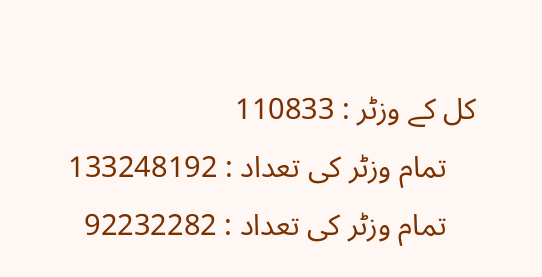کل کے وزٹر : 110833
    تمام وزٹر کی تعداد : 133248192
    تمام وزٹر کی تعداد : 92232282